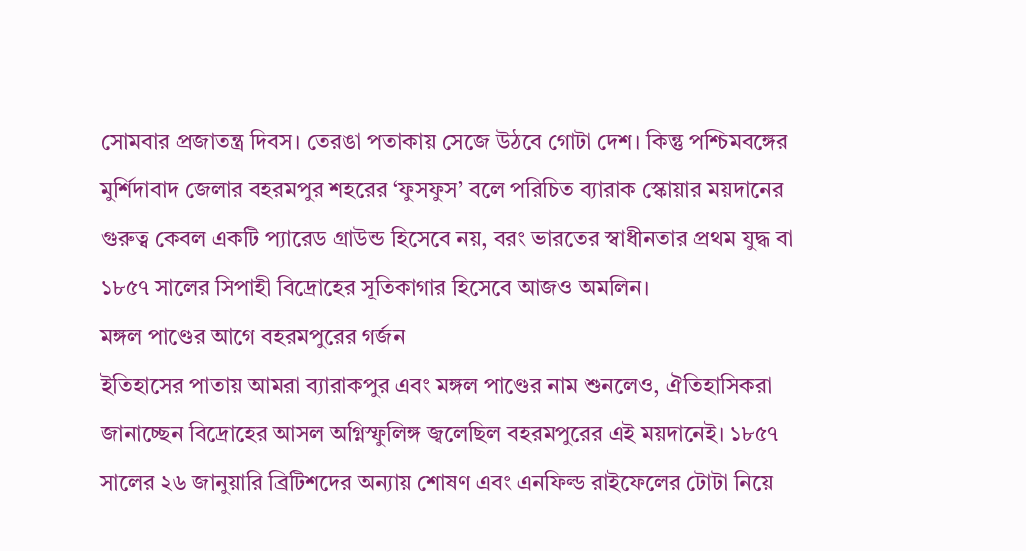সোমবার প্রজাতন্ত্র দিবস। তেরঙা পতাকায় সেজে উঠবে গোটা দেশ। কিন্তু পশ্চিমবঙ্গের মুর্শিদাবাদ জেলার বহরমপুর শহরের ‘ফুসফুস’ বলে পরিচিত ব্যারাক স্কোয়ার ময়দানের গুরুত্ব কেবল একটি প্যারেড গ্রাউন্ড হিসেবে নয়, বরং ভারতের স্বাধীনতার প্রথম যুদ্ধ বা ১৮৫৭ সালের সিপাহী বিদ্রোহের সূতিকাগার হিসেবে আজও অমলিন।
মঙ্গল পাণ্ডের আগে বহরমপুরের গর্জন
ইতিহাসের পাতায় আমরা ব্যারাকপুর এবং মঙ্গল পাণ্ডের নাম শুনলেও, ঐতিহাসিকরা জানাচ্ছেন বিদ্রোহের আসল অগ্নিস্ফুলিঙ্গ জ্বলেছিল বহরমপুরের এই ময়দানেই। ১৮৫৭ সালের ২৬ জানুয়ারি ব্রিটিশদের অন্যায় শোষণ এবং এনফিল্ড রাইফেলের টোটা নিয়ে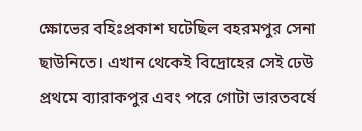ক্ষোভের বহিঃপ্রকাশ ঘটেছিল বহরমপুর সেনা ছাউনিতে। এখান থেকেই বিদ্রোহের সেই ঢেউ প্রথমে ব্যারাকপুর এবং পরে গোটা ভারতবর্ষে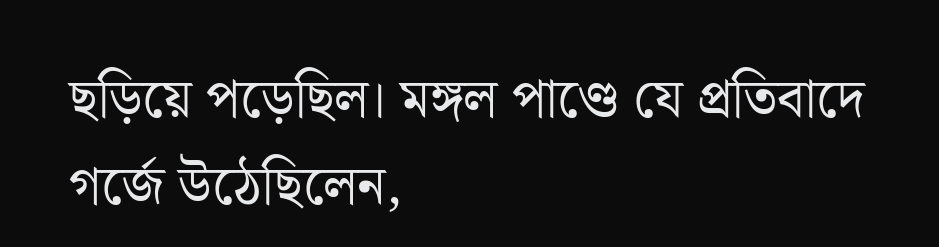ছড়িয়ে পড়েছিল। মঙ্গল পাণ্ডে যে প্রতিবাদে গর্জে উঠেছিলেন,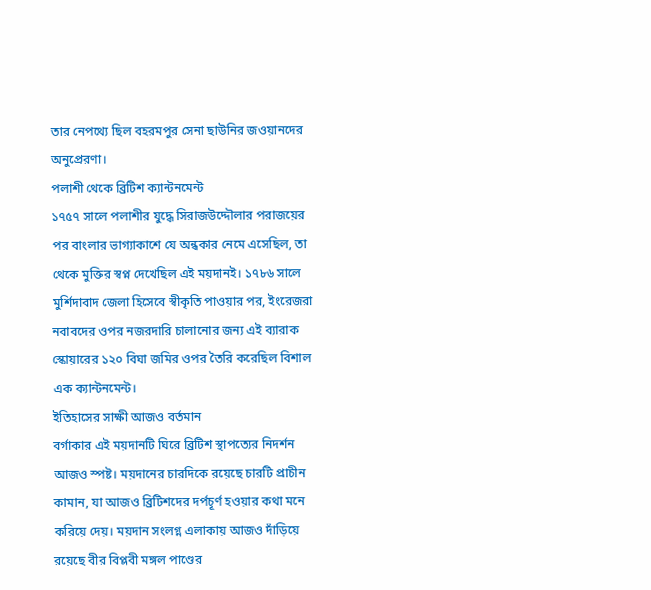তার নেপথ্যে ছিল বহরমপুর সেনা ছাউনির জওয়ানদের অনুপ্রেরণা।
পলাশী থেকে ব্রিটিশ ক্যান্টনমেন্ট
১৭৫৭ সালে পলাশীর যুদ্ধে সিরাজউদ্দৌলার পরাজয়ের পর বাংলার ভাগ্যাকাশে যে অন্ধকার নেমে এসেছিল, তা থেকে মুক্তির স্বপ্ন দেখেছিল এই ময়দানই। ১৭৮৬ সালে মুর্শিদাবাদ জেলা হিসেবে স্বীকৃতি পাওয়ার পর, ইংরেজরা নবাবদের ওপর নজরদারি চালানোর জন্য এই ব্যারাক স্কোয়ারের ১২০ বিঘা জমির ওপর তৈরি করেছিল বিশাল এক ক্যান্টনমেন্ট।
ইতিহাসের সাক্ষী আজও বর্তমান
বর্গাকার এই ময়দানটি ঘিরে ব্রিটিশ স্থাপত্যের নিদর্শন আজও স্পষ্ট। ময়দানের চারদিকে রয়েছে চারটি প্রাচীন কামান, যা আজও ব্রিটিশদের দর্পচূর্ণ হওয়ার কথা মনে করিয়ে দেয়। ময়দান সংলগ্ন এলাকায় আজও দাঁড়িয়ে রয়েছে বীর বিপ্লবী মঙ্গল পাণ্ডের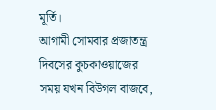মূর্তি।
আগামী সোমবার প্রজাতন্ত্র দিবসের কুচকাওয়াজের সময় যখন বিউগল বাজবে,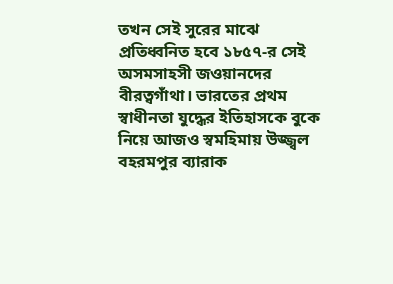তখন সেই সুরের মাঝে প্রতিধ্বনিত হবে ১৮৫৭-র সেই অসমসাহসী জওয়ানদের বীরত্বগাঁথা। ভারতের প্রথম স্বাধীনতা যুদ্ধের ইতিহাসকে বুকে নিয়ে আজও স্বমহিমায় উজ্জ্বল বহরমপুর ব্যারাক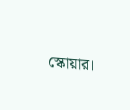স্কোয়ার।